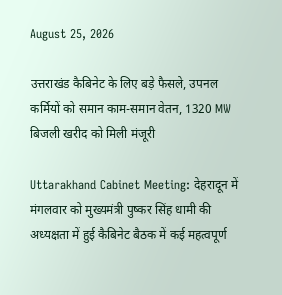August 25, 2026

उत्तराखंड कैबिनेट के लिए बड़े फैसले, उपनल कर्मियों को समान काम-समान वेतन, 1320 MW बिजली खरीद को मिली मंजूरी

Uttarakhand Cabinet Meeting: देहरादून में मंगलवार को मुख्यमंत्री पुष्कर सिंह धामी की अध्यक्षता में हुई कैबिनेट बैठक में कई महत्वपूर्ण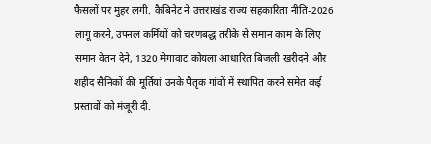फैसलों पर मुहर लगी. कैबिनेट ने उत्तराखंड राज्य सहकारिता नीति-2026 लागू करने, उपनल कर्मियों को चरणबद्ध तरीके से समान काम के लिए समान वेतन देने, 1320 मेगावाट कोयला आधारित बिजली खरीदने और शहीद सैनिकों की मूर्तियां उनके पैतृक गांवों में स्थापित करने समेत कई प्रस्तावों को मंजूरी दी.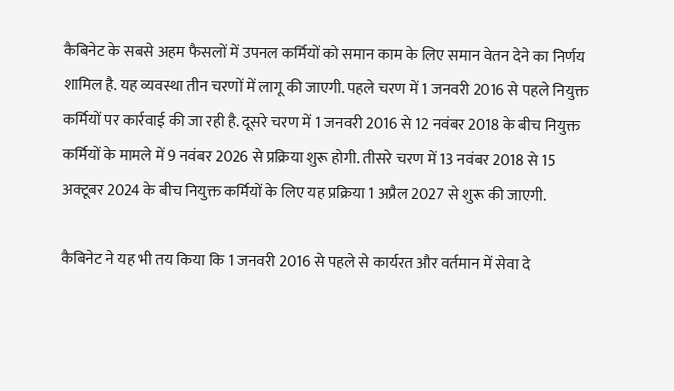कैबिनेट के सबसे अहम फैसलों में उपनल कर्मियों को समान काम के लिए समान वेतन देने का निर्णय शामिल है. यह व्यवस्था तीन चरणों में लागू की जाएगी. पहले चरण में 1 जनवरी 2016 से पहले नियुक्त कर्मियों पर कार्रवाई की जा रही है. दूसरे चरण में 1 जनवरी 2016 से 12 नवंबर 2018 के बीच नियुक्त कर्मियों के मामले में 9 नवंबर 2026 से प्रक्रिया शुरू होगी. तीसरे चरण में 13 नवंबर 2018 से 15 अक्टूबर 2024 के बीच नियुक्त कर्मियों के लिए यह प्रक्रिया 1 अप्रैल 2027 से शुरू की जाएगी.

कैबिनेट ने यह भी तय किया कि 1 जनवरी 2016 से पहले से कार्यरत और वर्तमान में सेवा दे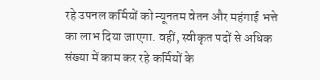रहे उपनल कर्मियों को न्यूनतम वेतन और महंगाई भत्ते का लाभ दिया जाएगा. वहीं, स्वीकृत पदों से अधिक संख्या में काम कर रहे कर्मियों के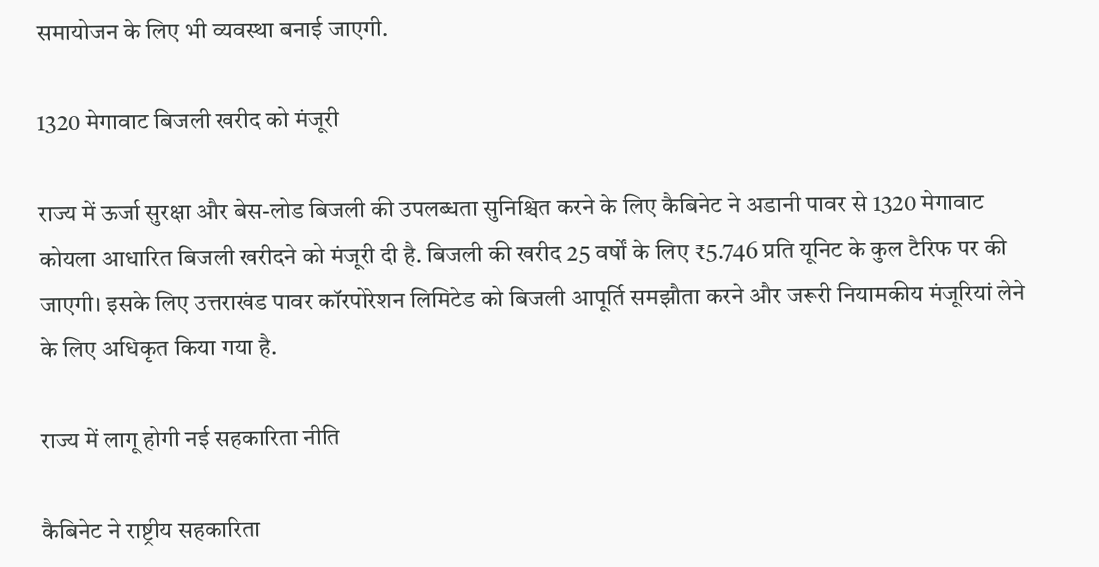समायोजन के लिए भी व्यवस्था बनाई जाएगी.

1320 मेगावाट बिजली खरीद को मंजूरी

राज्य में ऊर्जा सुरक्षा और बेस-लोड बिजली की उपलब्धता सुनिश्चित करने के लिए कैबिनेट ने अडानी पावर से 1320 मेगावाट कोयला आधारित बिजली खरीदने को मंजूरी दी है. बिजली की खरीद 25 वर्षों के लिए ₹5.746 प्रति यूनिट के कुल टैरिफ पर की जाएगी। इसके लिए उत्तराखंड पावर कॉरपोरेशन लिमिटेड को बिजली आपूर्ति समझौता करने और जरूरी नियामकीय मंजूरियां लेने के लिए अधिकृत किया गया है.

राज्य में लागू होगी नई सहकारिता नीति

कैबिनेट ने राष्ट्रीय सहकारिता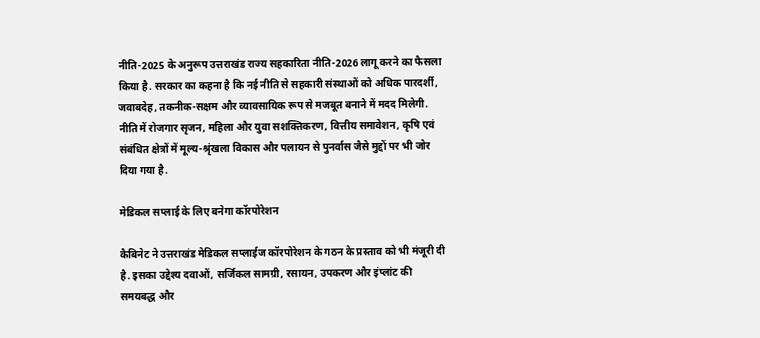नीति-2025 के अनुरूप उत्तराखंड राज्य सहकारिता नीति-2026 लागू करने का फैसला किया है. सरकार का कहना है कि नई नीति से सहकारी संस्थाओं को अधिक पारदर्शी, जवाबदेह, तकनीक-सक्षम और व्यावसायिक रूप से मजबूत बनाने में मदद मिलेगी. नीति में रोजगार सृजन, महिला और युवा सशक्तिकरण, वित्तीय समावेशन, कृषि एवं संबंधित क्षेत्रों में मूल्य-श्रृंखला विकास और पलायन से पुनर्वास जैसे मुद्दों पर भी जोर दिया गया है.

मेडिकल सप्लाई के लिए बनेगा कॉरपोरेशन

कैबिनेट ने उत्तराखंड मेडिकल सप्लाईज कॉरपोरेशन के गठन के प्रस्ताव को भी मंजूरी दी है. इसका उद्देश्य दवाओं, सर्जिकल सामग्री, रसायन, उपकरण और इंप्लांट की समयबद्ध और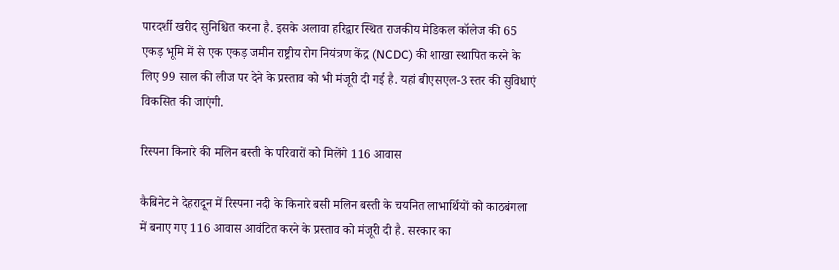पारदर्शी खरीद सुनिश्चित करना है. इसके अलावा हरिद्वार स्थित राजकीय मेडिकल कॉलेज की 65 एकड़ भूमि में से एक एकड़ जमीन राष्ट्रीय रोग नियंत्रण केंद्र (NCDC) की शाखा स्थापित करने के लिए 99 साल की लीज पर देने के प्रस्ताव को भी मंजूरी दी गई है. यहां बीएसएल-3 स्तर की सुविधाएं विकसित की जाएंगी.

रिस्पना किनारे की मलिन बस्ती के परिवारों को मिलेंगे 116 आवास

कैबिनेट ने देहरादून में रिस्पना नदी के किनारे बसी मलिन बस्ती के चयनित लाभार्थियों को काठबंगला में बनाए गए 116 आवास आवंटित करने के प्रस्ताव को मंजूरी दी है. सरकार का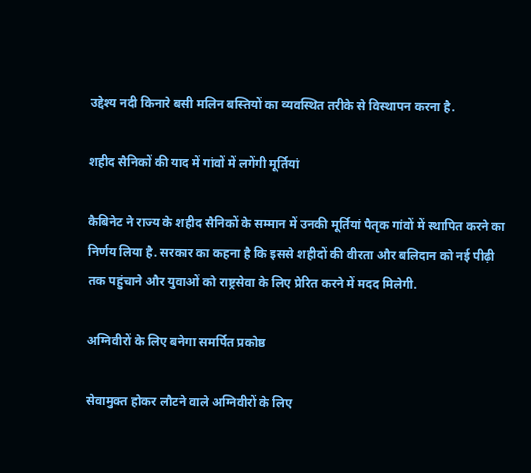उद्देश्य नदी किनारे बसी मलिन बस्तियों का व्यवस्थित तरीके से विस्थापन करना है.

शहीद सैनिकों की याद में गांवों में लगेंगी मूर्तियां

कैबिनेट ने राज्य के शहीद सैनिकों के सम्मान में उनकी मूर्तियां पैतृक गांवों में स्थापित करने का निर्णय लिया है. सरकार का कहना है कि इससे शहीदों की वीरता और बलिदान को नई पीढ़ी तक पहुंचाने और युवाओं को राष्ट्रसेवा के लिए प्रेरित करने में मदद मिलेगी.

अग्निवीरों के लिए बनेगा समर्पित प्रकोष्ठ

सेवामुक्त होकर लौटने वाले अग्निवीरों के लिए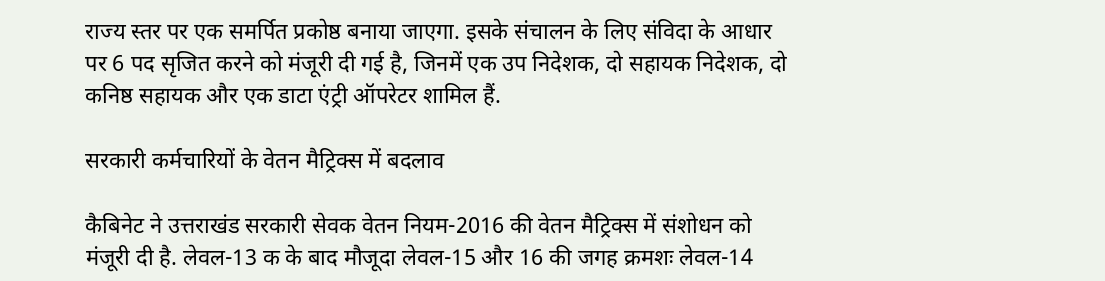राज्य स्तर पर एक समर्पित प्रकोष्ठ बनाया जाएगा. इसके संचालन के लिए संविदा के आधार पर 6 पद सृजित करने को मंजूरी दी गई है, जिनमें एक उप निदेशक, दो सहायक निदेशक, दो कनिष्ठ सहायक और एक डाटा एंट्री ऑपरेटर शामिल हैं.

सरकारी कर्मचारियों के वेतन मैट्रिक्स में बदलाव

कैबिनेट ने उत्तराखंड सरकारी सेवक वेतन नियम-2016 की वेतन मैट्रिक्स में संशोधन को मंजूरी दी है. लेवल-13 क के बाद मौजूदा लेवल-15 और 16 की जगह क्रमशः लेवल-14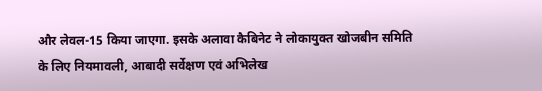और लेवल-15 किया जाएगा. इसके अलावा कैबिनेट ने लोकायुक्त खोजबीन समिति के लिए नियमावली, आबादी सर्वेक्षण एवं अभिलेख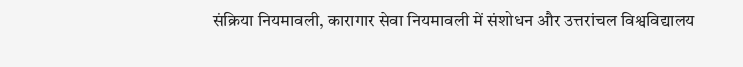संक्रिया नियमावली, कारागार सेवा नियमावली में संशोधन और उत्तरांचल विश्वविद्यालय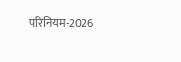परिनियम-2026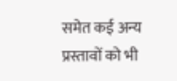समेत कई अन्य प्रस्तावों को भी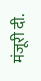मंजूरी दी.